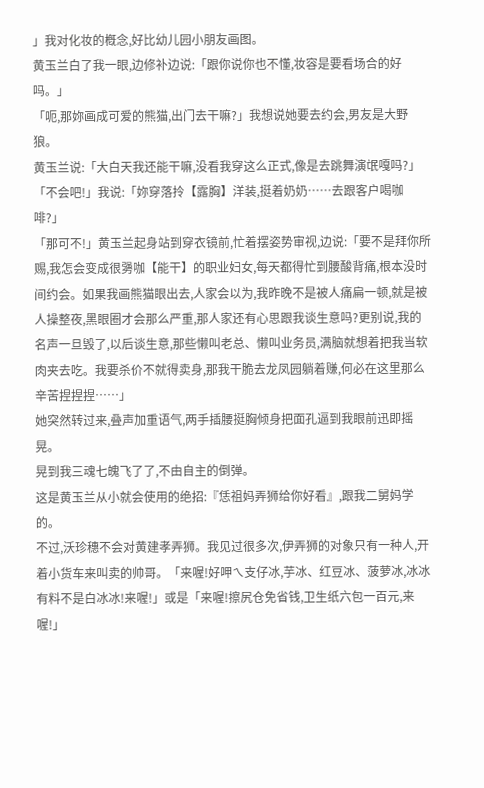」我对化妆的槪念,好比幼儿园小朋友画图。
黄玉兰白了我一眼,边修补边说:「跟你说你也不懂,妆容是要看场合的好吗。」
「呃,那妳画成可爱的熊猫,出门去干嘛?」我想说她要去约会,男友是大野狼。
黄玉兰说:「大白天我还能干嘛,没看我穿这么正式,像是去跳舞演氓嘎吗?」
「不会吧!」我说:「妳穿落拎【露胸】洋装,挺着奶奶……去跟客户喝咖啡?」
「那可不!」黄玉兰起身站到穿衣镜前,忙着摆姿势审视,边说:「要不是拜你所赐,我怎会变成很勥咖【能干】的职业妇女,每天都得忙到腰酸背痛,根本没时间约会。如果我画熊猫眼出去,人家会以为,我昨晚不是被人痛扁一顿,就是被人操整夜,黑眼圈才会那么严重,那人家还有心思跟我谈生意吗?更别说,我的名声一旦毁了,以后谈生意,那些懒叫老总、懒叫业务员,满脑就想着把我当软肉夹去吃。我要杀价不就得卖身,那我干脆去龙凤园躺着赚,何必在这里那么辛苦捏捏捏……」
她突然转过来,叠声加重语气,两手插腰挺胸倾身把面孔逼到我眼前迅即摇晃。
晃到我三魂七魄飞了了,不由自主的倒弹。
这是黄玉兰从小就会使用的绝招:『恁祖妈弄狮给你好看』,跟我二舅妈学的。
不过,沃珍穗不会对黄建孝弄狮。我见过很多次,伊弄狮的对象只有一种人,开着小货车来叫卖的帅哥。「来喔!好呷ㄟ支仔冰,芋冰、红豆冰、菠萝冰,冰冰有料不是白冰冰!来喔!」或是「来喔!擦尻仓免省钱,卫生纸六包一百元,来喔!」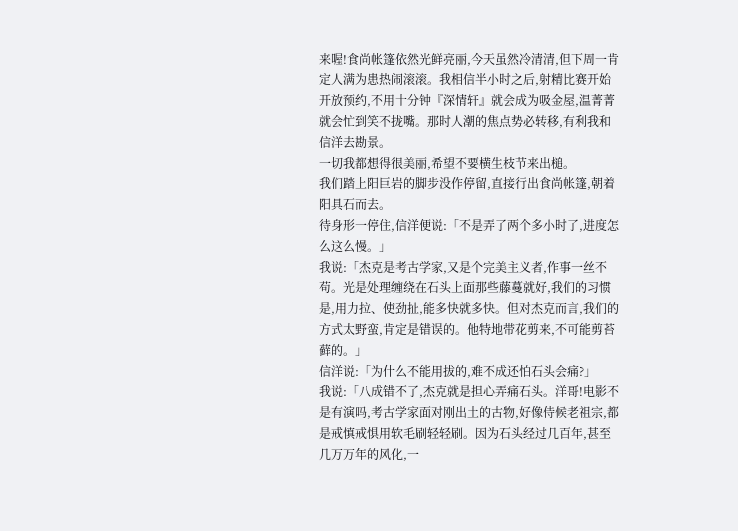来喔!食尚帐篷依然光鲜亮丽,今天虽然冷清清,但下周一肯定人满为患热闹滚滚。我相信半小时之后,射精比赛开始开放预约,不用十分钟『深情轩』就会成为吸金屋,温菁菁就会忙到笑不拢嘴。那时人潮的焦点势必转移,有利我和信洋去勘景。
一切我都想得很美丽,希望不要横生枝节来出槌。
我们踏上阳巨岩的脚步没作停留,直接行出食尚帐篷,朝着阳具石而去。
待身形一停住,信洋便说:「不是弄了两个多小时了,进度怎么这么慢。」
我说:「杰克是考古学家,又是个完美主义者,作事一丝不苟。光是处理缠绕在石头上面那些藤蔓就好,我们的习惯是,用力拉、使劲扯,能多快就多快。但对杰克而言,我们的方式太野蛮,肯定是错误的。他特地带花剪来,不可能剪苔藓的。」
信洋说:「为什么不能用拔的,难不成还怕石头会痛?」
我说:「八成错不了,杰克就是担心弄痛石头。洋哥!电影不是有演吗,考古学家面对刚出土的古物,好像侍候老祖宗,都是戒慎戒惧用软毛刷轻轻刷。因为石头经过几百年,甚至几万万年的风化,一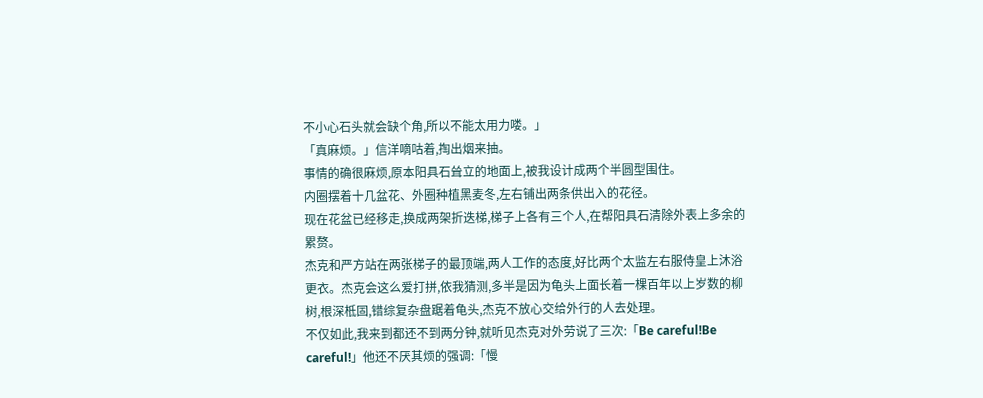不小心石头就会缺个角,所以不能太用力喽。」
「真麻烦。」信洋嘀咕着,掏出烟来抽。
事情的确很麻烦,原本阳具石耸立的地面上,被我设计成两个半圆型围住。
内圈摆着十几盆花、外圈种植黑麦冬,左右铺出两条供出入的花径。
现在花盆已经移走,换成两架折迭梯,梯子上各有三个人,在帮阳具石清除外表上多余的累赘。
杰克和严方站在两张梯子的最顶端,两人工作的态度,好比两个太监左右服侍皇上沐浴更衣。杰克会这么爱打拼,依我猜测,多半是因为龟头上面长着一棵百年以上岁数的柳树,根深柢固,错综复杂盘踞着龟头,杰克不放心交给外行的人去处理。
不仅如此,我来到都还不到两分钟,就听见杰克对外劳说了三次:「Be careful!Be careful!」他还不厌其烦的强调:「慢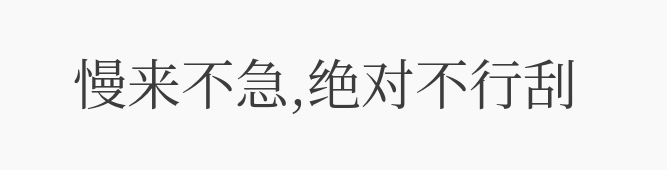慢来不急,绝对不行刮